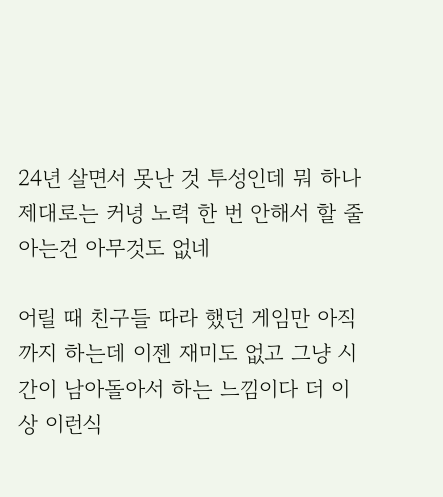24년 살면서 못난 것 투성인데 뭐 하나 제대로는 커녕 노력 한 번 안해서 할 줄 아는건 아무것도 없네

어릴 때 친구들 따라 했던 게임만 아직까지 하는데 이젠 재미도 없고 그냥 시간이 남아돌아서 하는 느낌이다 더 이상 이런식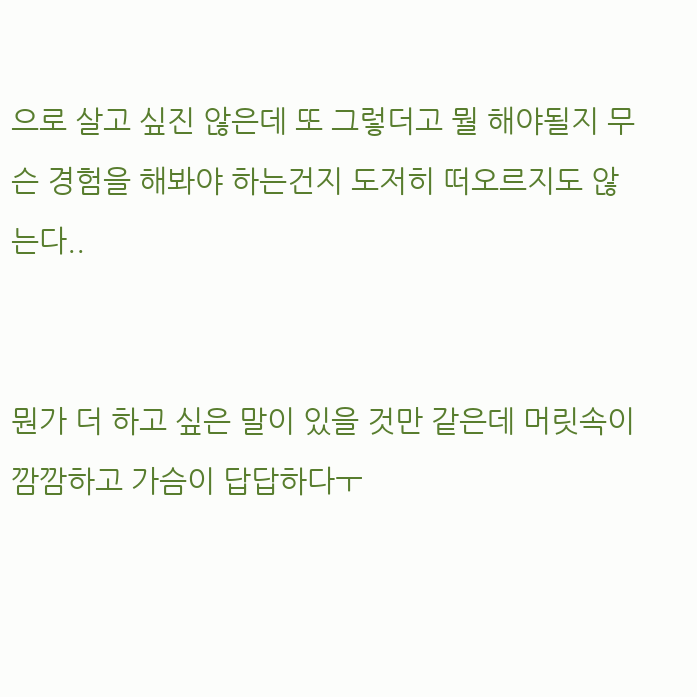으로 살고 싶진 않은데 또 그렇더고 뭘 해야될지 무슨 경험을 해봐야 하는건지 도저히 떠오르지도 않는다..


뭔가 더 하고 싶은 말이 있을 것만 같은데 머릿속이 깜깜하고 가슴이 답답하다ㅜ